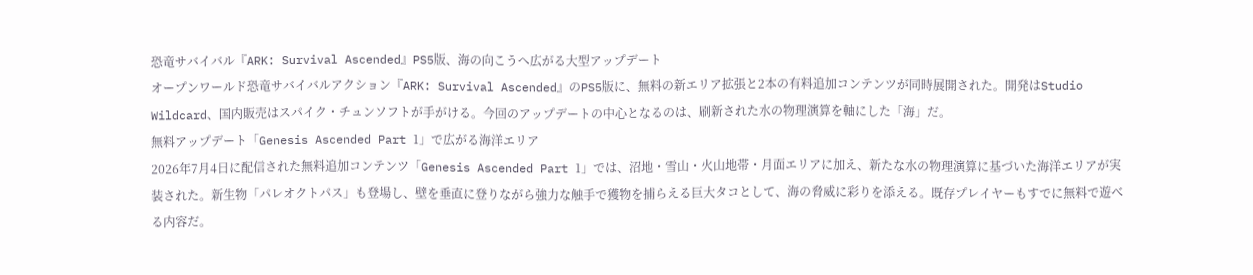恐竜サバイバル『ARK: Survival Ascended』PS5版、海の向こうへ広がる大型アップデート
オープンワールド恐竜サバイバルアクション『ARK: Survival Ascended』のPS5版に、無料の新エリア拡張と2本の有料追加コンテンツが同時展開された。開発はStudio Wildcard、国内販売はスパイク・チュンソフトが手がける。今回のアップデートの中心となるのは、刷新された水の物理演算を軸にした「海」だ。
無料アップデート「Genesis Ascended Part 1」で広がる海洋エリア
2026年7月4日に配信された無料追加コンテンツ「Genesis Ascended Part 1」では、沼地・雪山・火山地帯・月面エリアに加え、新たな水の物理演算に基づいた海洋エリアが実装された。新生物「パレオクトパス」も登場し、壁を垂直に登りながら強力な触手で獲物を捕らえる巨大タコとして、海の脅威に彩りを添える。既存プレイヤーもすでに無料で遊べる内容だ。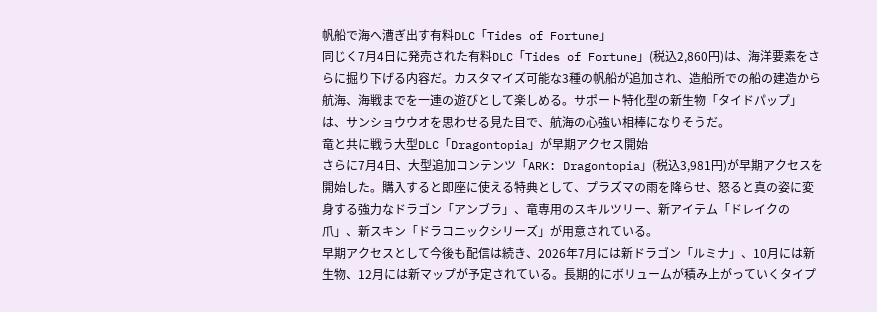帆船で海へ漕ぎ出す有料DLC「Tides of Fortune」
同じく7月4日に発売された有料DLC「Tides of Fortune」(税込2,860円)は、海洋要素をさらに掘り下げる内容だ。カスタマイズ可能な3種の帆船が追加され、造船所での船の建造から航海、海戦までを一連の遊びとして楽しめる。サポート特化型の新生物「タイドパップ」は、サンショウウオを思わせる見た目で、航海の心強い相棒になりそうだ。
竜と共に戦う大型DLC「Dragontopia」が早期アクセス開始
さらに7月4日、大型追加コンテンツ「ARK: Dragontopia」(税込3,981円)が早期アクセスを開始した。購入すると即座に使える特典として、プラズマの雨を降らせ、怒ると真の姿に変身する強力なドラゴン「アンブラ」、竜専用のスキルツリー、新アイテム「ドレイクの爪」、新スキン「ドラコニックシリーズ」が用意されている。
早期アクセスとして今後も配信は続き、2026年7月には新ドラゴン「ルミナ」、10月には新生物、12月には新マップが予定されている。長期的にボリュームが積み上がっていくタイプ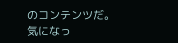のコンテンツだ。
気になっ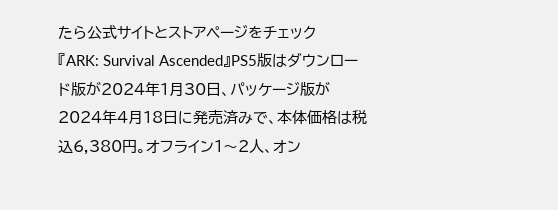たら公式サイトとストアページをチェック
『ARK: Survival Ascended』PS5版はダウンロード版が2024年1月30日、パッケージ版が2024年4月18日に発売済みで、本体価格は税込6,380円。オフライン1〜2人、オン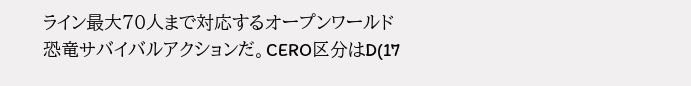ライン最大70人まで対応するオープンワールド恐竜サバイバルアクションだ。CERO区分はD(17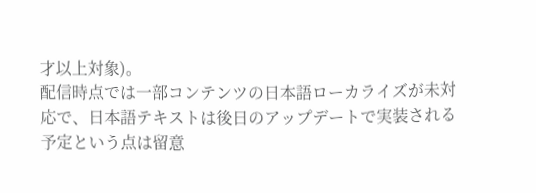才以上対象)。
配信時点では一部コンテンツの日本語ローカライズが未対応で、日本語テキストは後日のアップデートで実装される予定という点は留意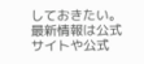しておきたい。最新情報は公式サイトや公式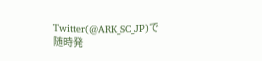Twitter(@ARK_SC_JP)で随時発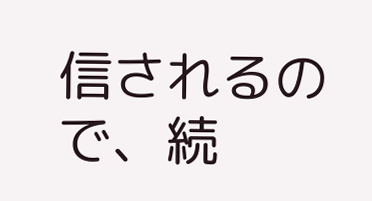信されるので、続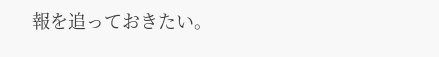報を追っておきたい。